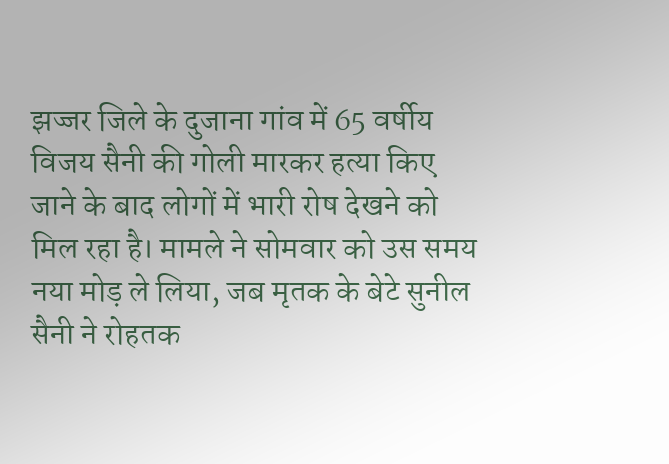झज्जर जिले के दुजाना गांव में 65 वर्षीय विजय सैनी की गोली मारकर हत्या किए जाने के बाद लोगों में भारी रोष देखने को मिल रहा है। मामले ने सोमवार को उस समय नया मोड़ ले लिया, जब मृतक के बेटे सुनील सैनी ने रोहतक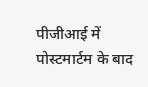पीजीआई में पोस्टमार्टम के बाद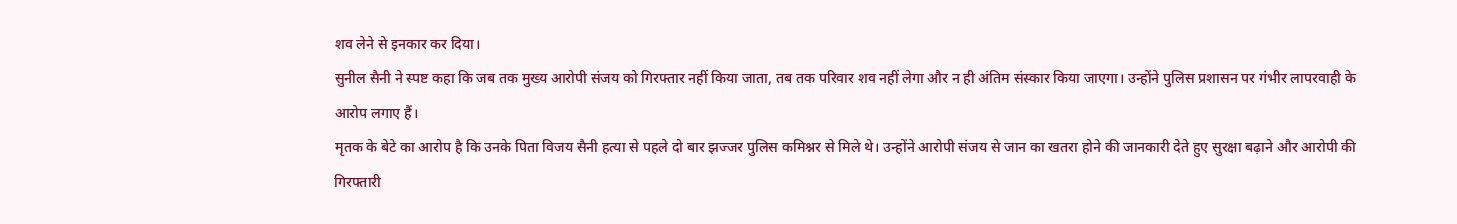शव लेने से इनकार कर दिया।
सुनील सैनी ने स्पष्ट कहा कि जब तक मुख्य आरोपी संजय को गिरफ्तार नहीं किया जाता, तब तक परिवार शव नहीं लेगा और न ही अंतिम संस्कार किया जाएगा। उन्होंने पुलिस प्रशासन पर गंभीर लापरवाही के आरोप लगाए हैं।
मृतक के बेटे का आरोप है कि उनके पिता विजय सैनी हत्या से पहले दो बार झज्जर पुलिस कमिश्नर से मिले थे। उन्होंने आरोपी संजय से जान का खतरा होने की जानकारी देते हुए सुरक्षा बढ़ाने और आरोपी की गिरफ्तारी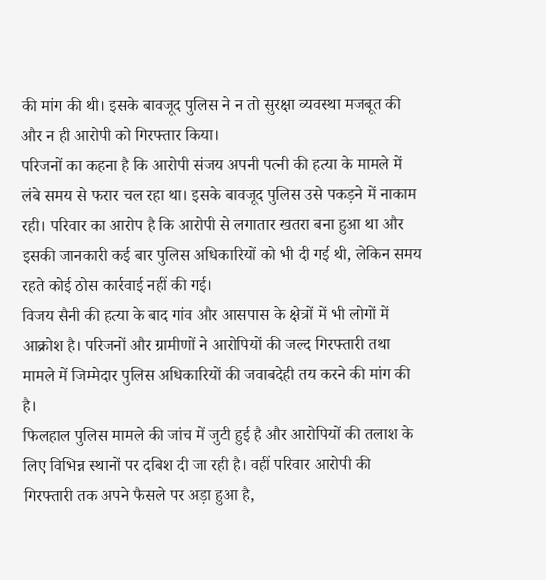की मांग की थी। इसके बावजूद पुलिस ने न तो सुरक्षा व्यवस्था मजबूत की और न ही आरोपी को गिरफ्तार किया।
परिजनों का कहना है कि आरोपी संजय अपनी पत्नी की हत्या के मामले में लंबे समय से फरार चल रहा था। इसके बावजूद पुलिस उसे पकड़ने में नाकाम रही। परिवार का आरोप है कि आरोपी से लगातार खतरा बना हुआ था और इसकी जानकारी कई बार पुलिस अधिकारियों को भी दी गई थी, लेकिन समय रहते कोई ठोस कार्रवाई नहीं की गई।
विजय सैनी की हत्या के बाद गांव और आसपास के क्षेत्रों में भी लोगों में आक्रोश है। परिजनों और ग्रामीणों ने आरोपियों की जल्द गिरफ्तारी तथा मामले में जिम्मेदार पुलिस अधिकारियों की जवाबदेही तय करने की मांग की है।
फिलहाल पुलिस मामले की जांच में जुटी हुई है और आरोपियों की तलाश के लिए विभिन्न स्थानों पर दबिश दी जा रही है। वहीं परिवार आरोपी की गिरफ्तारी तक अपने फैसले पर अड़ा हुआ है,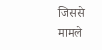जिससे मामले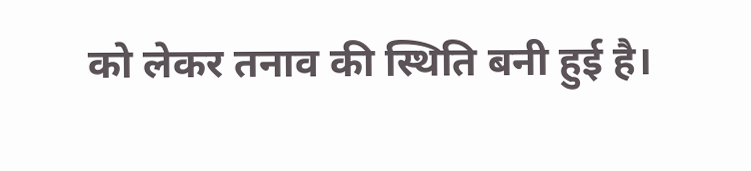को लेकर तनाव की स्थिति बनी हुई है।